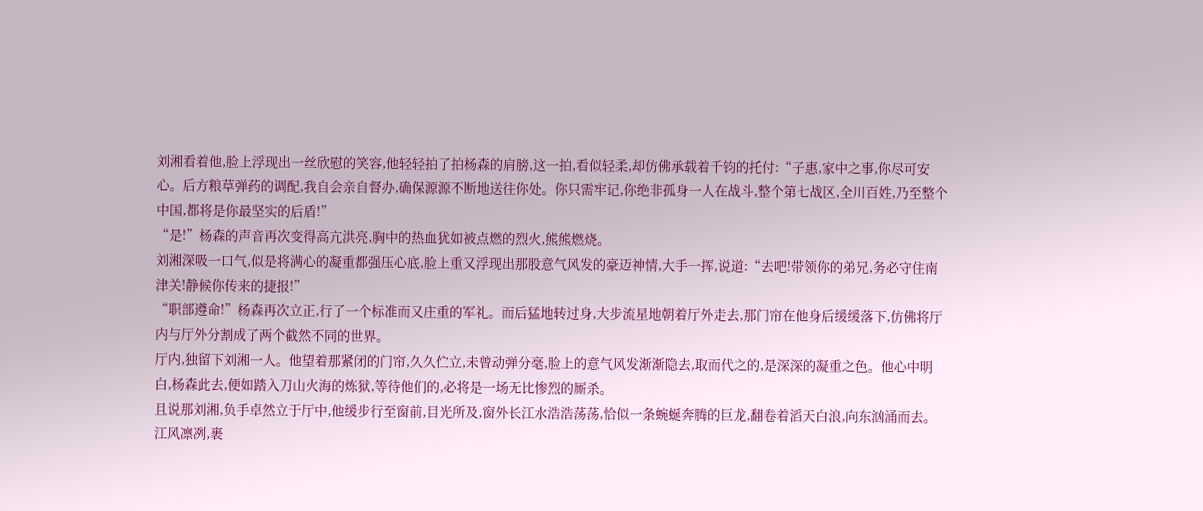刘湘看着他,脸上浮现出一丝欣慰的笑容,他轻轻拍了拍杨森的肩膀,这一拍,看似轻柔,却仿佛承载着千钧的托付:“子惠,家中之事,你尽可安心。后方粮草弹药的调配,我自会亲自督办,确保源源不断地送往你处。你只需牢记,你绝非孤身一人在战斗,整个第七战区,全川百姓,乃至整个中国,都将是你最坚实的后盾!”
“是!”杨森的声音再次变得高亢洪亮,胸中的热血犹如被点燃的烈火,熊熊燃烧。
刘湘深吸一口气,似是将满心的凝重都强压心底,脸上重又浮现出那股意气风发的豪迈神情,大手一挥,说道:“去吧!带领你的弟兄,务必守住南津关!静候你传来的捷报!”
“职部遵命!”杨森再次立正,行了一个标准而又庄重的军礼。而后猛地转过身,大步流星地朝着厅外走去,那门帘在他身后缓缓落下,仿佛将厅内与厅外分割成了两个截然不同的世界。
厅内,独留下刘湘一人。他望着那紧闭的门帘,久久伫立,未曾动弹分毫,脸上的意气风发渐渐隐去,取而代之的,是深深的凝重之色。他心中明白,杨森此去,便如踏入刀山火海的炼狱,等待他们的,必将是一场无比惨烈的厮杀。
且说那刘湘,负手卓然立于厅中,他缓步行至窗前,目光所及,窗外长江水浩浩荡荡,恰似一条蜿蜒奔腾的巨龙,翻卷着滔天白浪,向东汹涌而去。江风凛冽,裹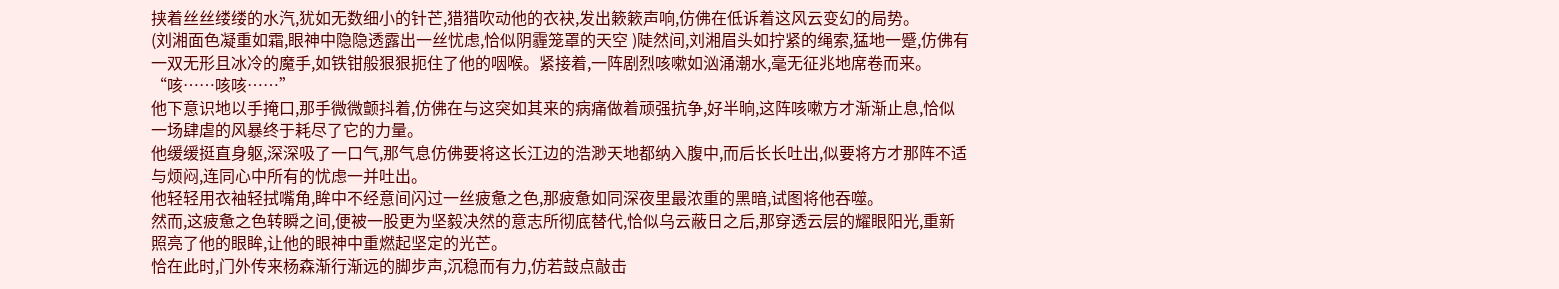挟着丝丝缕缕的水汽,犹如无数细小的针芒,猎猎吹动他的衣袂,发出簌簌声响,仿佛在低诉着这风云变幻的局势。
(刘湘面色凝重如霜,眼神中隐隐透露出一丝忧虑,恰似阴霾笼罩的天空 )陡然间,刘湘眉头如拧紧的绳索,猛地一蹙,仿佛有一双无形且冰冷的魔手,如铁钳般狠狠扼住了他的咽喉。紧接着,一阵剧烈咳嗽如汹涌潮水,毫无征兆地席卷而来。“咳……咳咳……”
他下意识地以手掩口,那手微微颤抖着,仿佛在与这突如其来的病痛做着顽强抗争,好半晌,这阵咳嗽方才渐渐止息,恰似一场肆虐的风暴终于耗尽了它的力量。
他缓缓挺直身躯,深深吸了一口气,那气息仿佛要将这长江边的浩渺天地都纳入腹中,而后长长吐出,似要将方才那阵不适与烦闷,连同心中所有的忧虑一并吐出。
他轻轻用衣袖轻拭嘴角,眸中不经意间闪过一丝疲惫之色,那疲惫如同深夜里最浓重的黑暗,试图将他吞噬。
然而,这疲惫之色转瞬之间,便被一股更为坚毅决然的意志所彻底替代,恰似乌云蔽日之后,那穿透云层的耀眼阳光,重新照亮了他的眼眸,让他的眼神中重燃起坚定的光芒。
恰在此时,门外传来杨森渐行渐远的脚步声,沉稳而有力,仿若鼓点敲击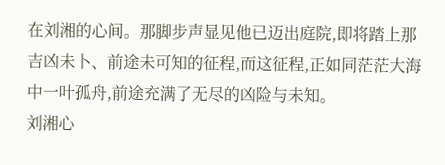在刘湘的心间。那脚步声显见他已迈出庭院,即将踏上那吉凶未卜、前途未可知的征程,而这征程,正如同茫茫大海中一叶孤舟,前途充满了无尽的凶险与未知。
刘湘心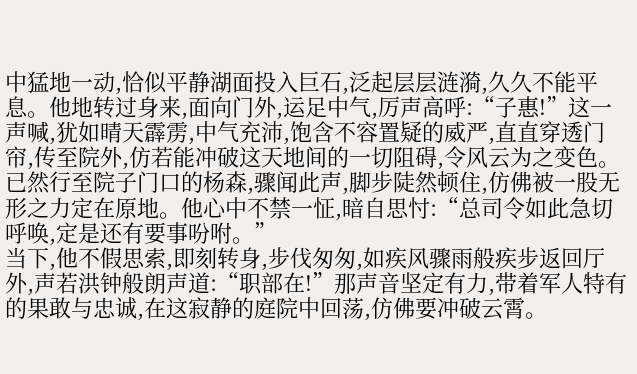中猛地一动,恰似平静湖面投入巨石,泛起层层涟漪,久久不能平息。他地转过身来,面向门外,运足中气,厉声高呼:“子惠!”这一声喊,犹如晴天霹雳,中气充沛,饱含不容置疑的威严,直直穿透门帘,传至院外,仿若能冲破这天地间的一切阻碍,令风云为之变色。
已然行至院子门口的杨森,骤闻此声,脚步陡然顿住,仿佛被一股无形之力定在原地。他心中不禁一怔,暗自思忖:“总司令如此急切呼唤,定是还有要事吩咐。”
当下,他不假思索,即刻转身,步伐匆匆,如疾风骤雨般疾步返回厅外,声若洪钟般朗声道:“职部在!”那声音坚定有力,带着军人特有的果敢与忠诚,在这寂静的庭院中回荡,仿佛要冲破云霄。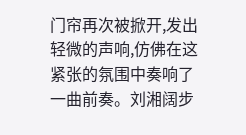门帘再次被掀开,发出轻微的声响,仿佛在这紧张的氛围中奏响了一曲前奏。刘湘阔步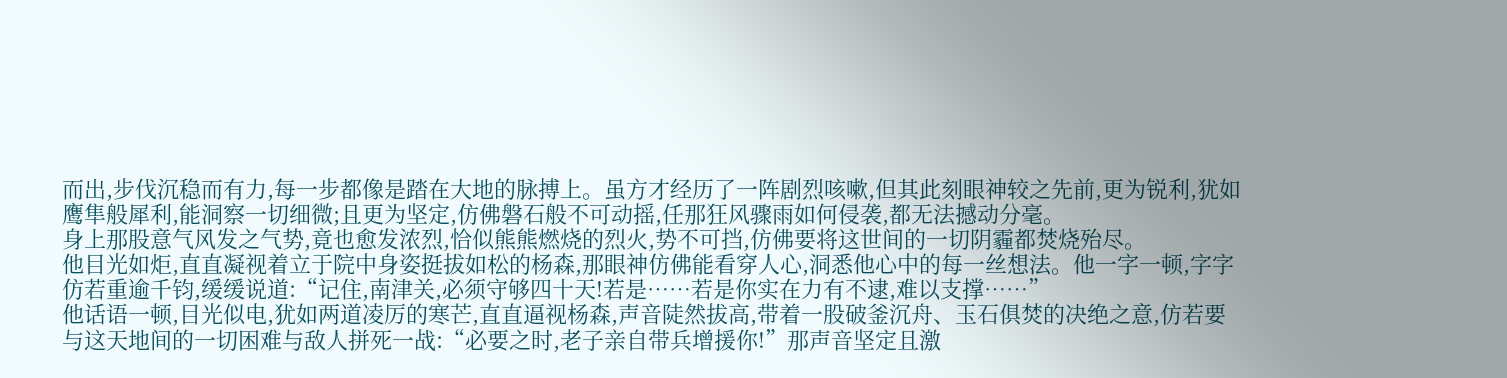而出,步伐沉稳而有力,每一步都像是踏在大地的脉搏上。虽方才经历了一阵剧烈咳嗽,但其此刻眼神较之先前,更为锐利,犹如鹰隼般犀利,能洞察一切细微;且更为坚定,仿佛磐石般不可动摇,任那狂风骤雨如何侵袭,都无法撼动分毫。
身上那股意气风发之气势,竟也愈发浓烈,恰似熊熊燃烧的烈火,势不可挡,仿佛要将这世间的一切阴霾都焚烧殆尽。
他目光如炬,直直凝视着立于院中身姿挺拔如松的杨森,那眼神仿佛能看穿人心,洞悉他心中的每一丝想法。他一字一顿,字字仿若重逾千钧,缓缓说道:“记住,南津关,必须守够四十天!若是……若是你实在力有不逮,难以支撑……”
他话语一顿,目光似电,犹如两道凌厉的寒芒,直直逼视杨森,声音陡然拔高,带着一股破釜沉舟、玉石俱焚的决绝之意,仿若要与这天地间的一切困难与敌人拼死一战:“必要之时,老子亲自带兵增援你!”那声音坚定且激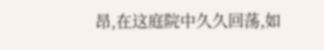昂,在这庭院中久久回荡,如